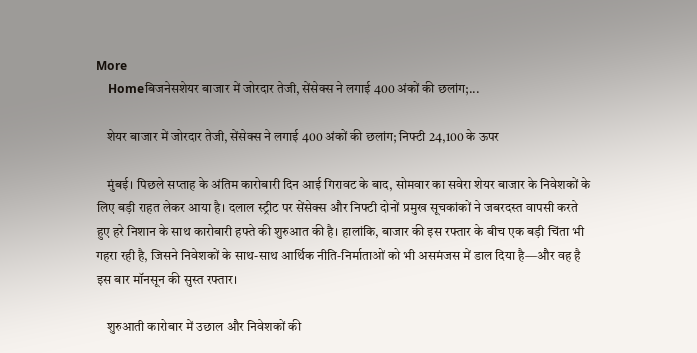More
    Homeबिजनेसशेयर बाजार में जोरदार तेजी, सेंसेक्स ने लगाई 400 अंकों की छलांग;...

    शेयर बाजार में जोरदार तेजी, सेंसेक्स ने लगाई 400 अंकों की छलांग; निफ्टी 24,100 के ऊपर

    मुंबई। पिछले सप्ताह के अंतिम कारोबारी दिन आई गिरावट के बाद, सोमवार का सवेरा शेयर बाजार के निवेशकों के लिए बड़ी राहत लेकर आया है। दलाल स्ट्रीट पर सेंसेक्स और निफ्टी दोनों प्रमुख सूचकांकों ने जबरदस्त वापसी करते हुए हरे निशान के साथ कारोबारी हफ्ते की शुरुआत की है। हालांकि, बाजार की इस रफ्तार के बीच एक बड़ी चिंता भी गहरा रही है, जिसने निवेशकों के साथ-साथ आर्थिक नीति-निर्माताओं को भी असमंजस में डाल दिया है—और वह है इस बार मॉनसून की सुस्त रफ्तार।

    शुरुआती कारोबार में उछाल और निवेशकों की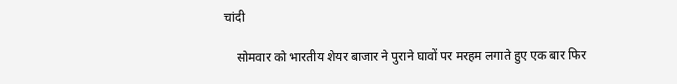चांदी

    सोमवार को भारतीय शेयर बाजार ने पुराने घावों पर मरहम लगाते हुए एक बार फिर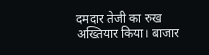दमदार तेजी का रुख अख्तियार किया। बाजार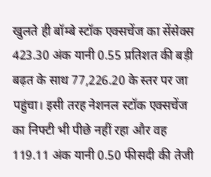खुलते ही बॉम्बे स्टॉक एक्सचेंज का सेंसेक्स 423.30 अंक यानी 0.55 प्रतिशत की बड़ी बढ़त के साथ 77,226.20 के स्तर पर जा पहुंचा। इसी तरह नेशनल स्टॉक एक्सचेंज का निफ्टी भी पीछे नहीं रहा और वह 119.11 अंक यानी 0.50 फीसदी की तेजी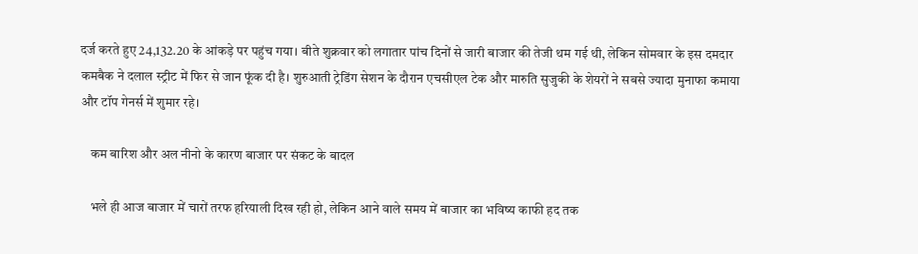दर्ज करते हुए 24,132.20 के आंकड़े पर पहुंच गया। बीते शुक्रवार को लगातार पांच दिनों से जारी बाजार की तेजी थम गई थी, लेकिन सोमवार के इस दमदार कमबैक ने दलाल स्ट्रीट में फिर से जान फूंक दी है। शुरुआती ट्रेडिंग सेशन के दौरान एचसीएल टेक और मारुति सुजुकी के शेयरों ने सबसे ज्यादा मुनाफा कमाया और टॉप गेनर्स में शुमार रहे।

    कम बारिश और अल नीनो के कारण बाजार पर संकट के बादल

    भले ही आज बाजार में चारों तरफ हरियाली दिख रही हो, लेकिन आने वाले समय में बाजार का भविष्य काफी हद तक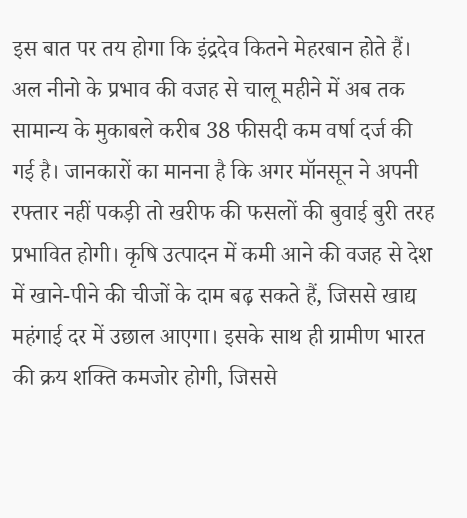इस बात पर तय होगा कि इंद्रदेव कितने मेहरबान होते हैं। अल नीनो के प्रभाव की वजह से चालू महीने में अब तक सामान्य के मुकाबले करीब 38 फीसदी कम वर्षा दर्ज की गई है। जानकारों का मानना है कि अगर मॉनसून ने अपनी रफ्तार नहीं पकड़ी तो खरीफ की फसलों की बुवाई बुरी तरह प्रभावित होगी। कृषि उत्पादन में कमी आने की वजह से देश में खाने-पीने की चीजों के दाम बढ़ सकते हैं, जिससे खाद्य महंगाई दर में उछाल आएगा। इसके साथ ही ग्रामीण भारत की क्रय शक्ति कमजोर होगी, जिससे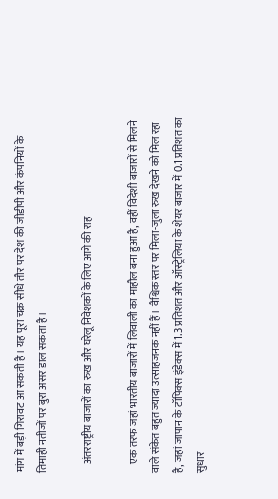मांग में बड़ी गिरावट आ सकती है। यह पूरा चक्र सीधे तौर पर देश की जीडीपी और कंपनियों के तिमाही नतीजों पर बुरा असर डाल सकता है।

    अंतरराष्ट्रीय बाजारों का रुख और घरेलू निवेशकों के लिए आगे की राह

    एक तरफ जहां भारतीय बाजारों में लिवाली का माहौल बना हुआ है, वहीं विदेशी बाजारों से मिलने वाले संकेत बहुत ज्यादा उत्साहजनक नहीं हैं। वैश्विक स्तर पर मिला-जुला रुख देखने को मिल रहा है, जहां जापान के टॉपिक्स इंडेक्स में 1.3 प्रतिशत और ऑस्ट्रेलिया के शेयर बाजार में 0.1 प्रतिशत का सुधार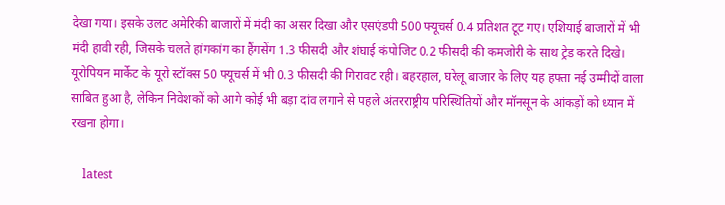देखा गया। इसके उलट अमेरिकी बाजारों में मंदी का असर दिखा और एसएंडपी 500 फ्यूचर्स 0.4 प्रतिशत टूट गए। एशियाई बाजारों में भी मंदी हावी रही, जिसके चलते हांगकांग का हैंगसेंग 1.3 फीसदी और शंघाई कंपोजिट 0.2 फीसदी की कमजोरी के साथ ट्रेड करते दिखे। यूरोपियन मार्केट के यूरो स्टॉक्स 50 फ्यूचर्स में भी 0.3 फीसदी की गिरावट रही। बहरहाल, घरेलू बाजार के लिए यह हफ्ता नई उम्मीदों वाला साबित हुआ है, लेकिन निवेशकों को आगे कोई भी बड़ा दांव लगाने से पहले अंतरराष्ट्रीय परिस्थितियों और मॉनसून के आंकड़ों को ध्यान में रखना होगा।

    latest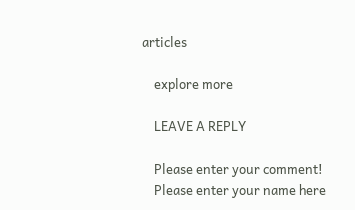articles

    explore more

    LEAVE A REPLY

    Please enter your comment!
    Please enter your name here